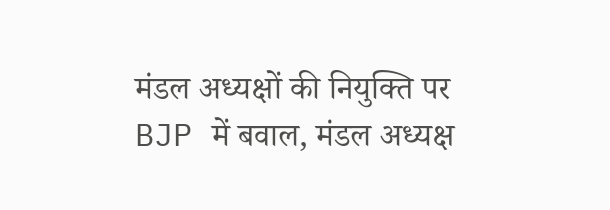मंडल अध्यक्षों की नियुक्ति पर BJP में बवाल, मंडल अध्यक्ष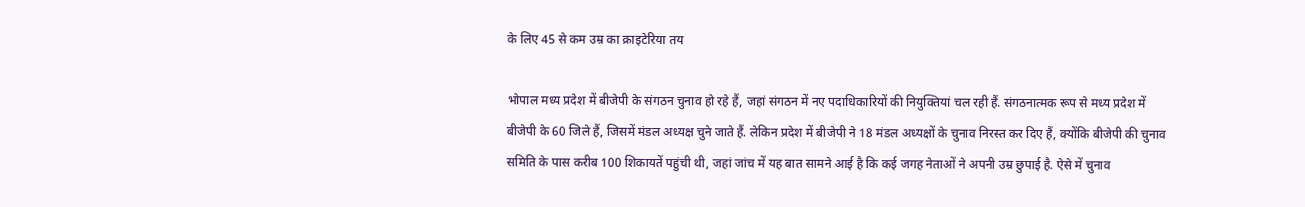के लिए 45 से कम उम्र का क्राइटेरिया तय

भोपाल मध्य प्रदेश में बीजेपी के संगठन चुनाव हो रहे हैं, जहां संगठन में नए पदाधिकारियों की नियुक्तियां चल रही हैं. संगठनात्मक रूप से मध्य प्रदेश में बीजेपी के 60 जिले हैं, जिसमें मंडल अध्यक्ष चुने जाते हैं. लेकिन प्रदेश में बीजेपी ने 18 मंडल अध्यक्षों के चुनाव निरस्त कर दिए हैं, क्योंकि बीजेपी की चुनाव समिति के पास करीब 100 शिकायतें पहुंची थी, जहां जांच में यह बात सामने आई है कि कई जगह नेताओं ने अपनी उम्र छुपाई है. ऐसे में चुनाव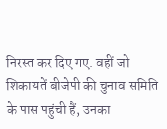निरस्त कर दिए गए. वहीं जो शिकायतें बीजेपी की चुनाव समिति के पास पहुंची हैं, उनका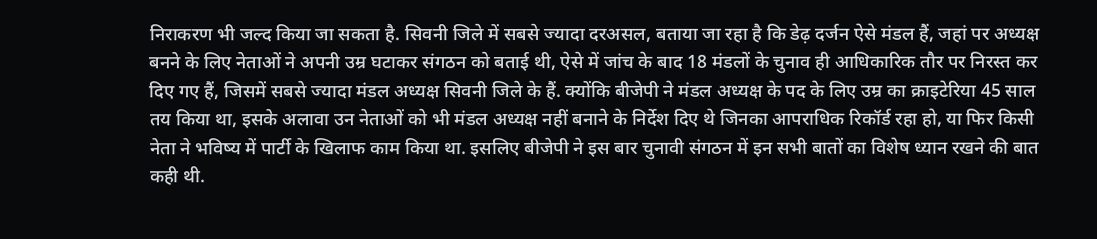निराकरण भी जल्द किया जा सकता है. सिवनी जिले में सबसे ज्यादा दरअसल, बताया जा रहा है कि डेढ़ दर्जन ऐसे मंडल हैं, जहां पर अध्यक्ष बनने के लिए नेताओं ने अपनी उम्र घटाकर संगठन को बताई थी, ऐसे में जांच के बाद 18 मंडलों के चुनाव ही आधिकारिक तौर पर निरस्त कर दिए गए हैं, जिसमें सबसे ज्यादा मंडल अध्यक्ष सिवनी जिले के हैं. क्योंकि बीजेपी ने मंडल अध्यक्ष के पद के लिए उम्र का क्राइटेरिया 45 साल तय किया था, इसके अलावा उन नेताओं को भी मंडल अध्यक्ष नहीं बनाने के निर्देश दिए थे जिनका आपराधिक रिकॉर्ड रहा हो, या फिर किसी नेता ने भविष्य में पार्टी के खिलाफ काम किया था. इसलिए बीजेपी ने इस बार चुनावी संगठन में इन सभी बातों का विशेष ध्यान रखने की बात कही थी.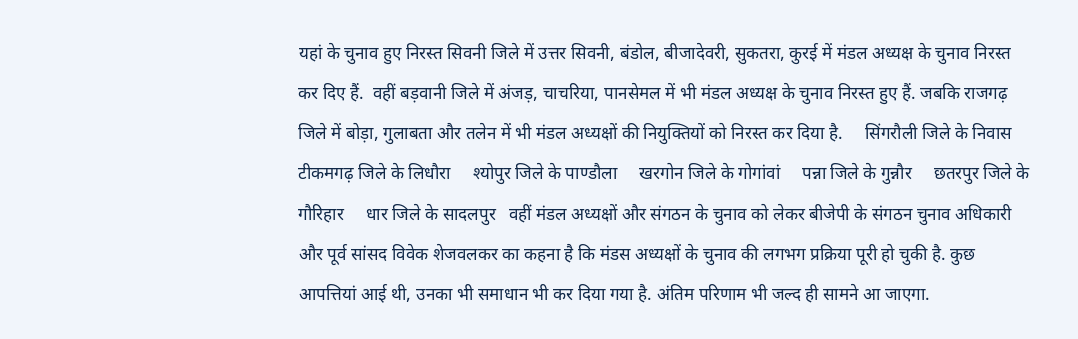यहां के चुनाव हुए निरस्त सिवनी जिले में उत्तर सिवनी, बंडोल, बीजादेवरी, सुकतरा, कुरई में मंडल अध्यक्ष के चुनाव निरस्त कर दिए हैं.  वहीं बड़वानी जिले में अंजड़, चाचरिया, पानसेमल में भी मंडल अध्यक्ष के चुनाव निरस्त हुए हैं. जबकि राजगढ़ जिले में बोड़ा, गुलाबता और तलेन में भी मंडल अध्यक्षों की नियुक्तियों को निरस्त कर दिया है.     सिंगरौली जिले के निवास     टीकमगढ़ जिले के लिधौरा     श्योपुर जिले के पाण्डौला     खरगोन जिले के गोगांवां     पन्ना जिले के गुन्नौर     छतरपुर जिले के गौरिहार     धार जिले के सादलपुर   वहीं मंडल अध्यक्षों और संगठन के चुनाव को लेकर बीजेपी के संगठन चुनाव अधिकारी और पूर्व सांसद विवेक शेजवलकर का कहना है कि मंडस अध्यक्षों के चुनाव की लगभग प्रक्रिया पूरी हो चुकी है. कुछ आपत्तियां आई थी, उनका भी समाधान भी कर दिया गया है. अंतिम परिणाम भी जल्द ही सामने आ जाएगा.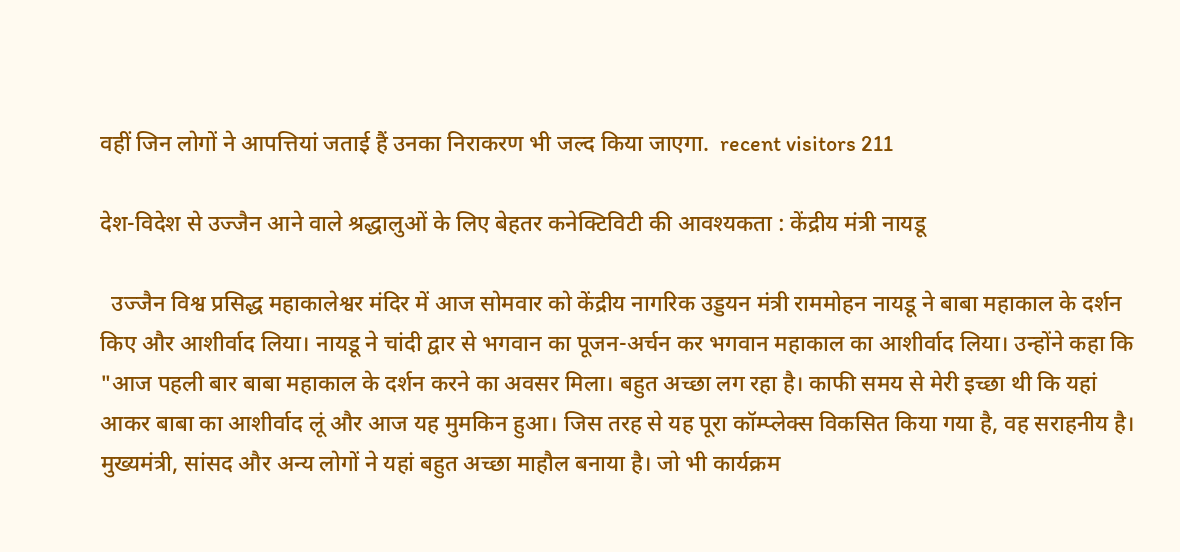वहीं जिन लोगों ने आपत्तियां जताई हैं उनका निराकरण भी जल्द किया जाएगा.  recent visitors 211

देश-विदेश से उज्जैन आने वाले श्रद्धालुओं के लिए बेहतर कनेक्टिविटी की आवश्यकता : केंद्रीय मंत्री नायडू

  उज्जैन विश्व प्रसिद्ध महाकालेश्वर मंदिर में आज सोमवार को केंद्रीय नागरिक उड्डयन मंत्री राममोहन नायडू ने बाबा महाकाल के दर्शन किए और आशीर्वाद लिया। नायडू ने चांदी द्वार से भगवान का पूजन-अर्चन कर भगवान महाकाल का आशीर्वाद लिया। उन्होंने कहा कि "आज पहली बार बाबा महाकाल के दर्शन करने का अवसर मिला। बहुत अच्छा लग रहा है। काफी समय से मेरी इच्छा थी कि यहां आकर बाबा का आशीर्वाद लूं और आज यह मुमकिन हुआ। जिस तरह से यह पूरा कॉम्प्लेक्स विकसित किया गया है, वह सराहनीय है। मुख्यमंत्री, सांसद और अन्य लोगों ने यहां बहुत अच्छा माहौल बनाया है। जो भी कार्यक्रम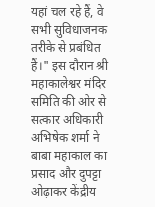यहां चल रहे हैं, वे सभी सुविधाजनक तरीके से प्रबंधित हैं।" इस दौरान श्री महाकालेश्वर मंदिर समिति की ओर से सत्कार अधिकारी अभिषेक शर्मा ने बाबा महाकाल का प्रसाद और दुपट्टा ओढ़ाकर केंद्रीय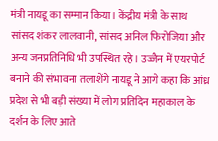मंत्री नायडू का सम्मान किया। केंद्रीय मंत्री के साथ सांसद शंकर लालवानी, सांसद अनिल फिरोजिया और अन्य जनप्रतिनिधि भी उपस्थित रहे। उज्जैन में एयरपोर्ट बनाने की संभावना तलाशेंगे नायडू ने आगे कहा कि आंध्र प्रदेश से भी बड़ी संख्या में लोग प्रतिदिन महाकाल के दर्शन के लिए आते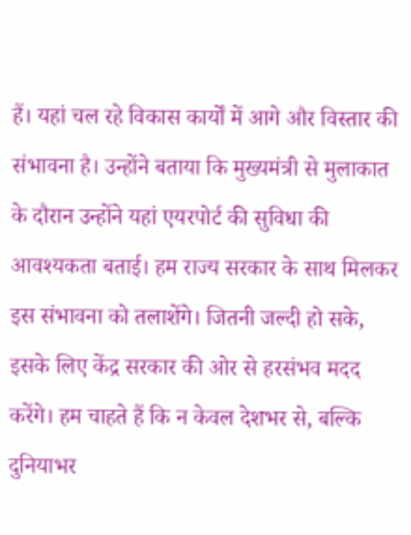हैं। यहां चल रहे विकास कार्यों में आगे और विस्तार की संभावना है। उन्होंने बताया कि मुख्यमंत्री से मुलाकात के दौरान उन्होंने यहां एयरपोर्ट की सुविधा की आवश्यकता बताई। हम राज्य सरकार के साथ मिलकर इस संभावना को तलाशेंगे। जितनी जल्दी हो सके, इसके लिए केंद्र सरकार की ओर से हरसंभव मदद करेंगे। हम चाहते हैं कि न केवल देशभर से, बल्कि दुनियाभर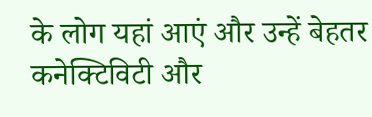के लोग यहां आएं और उन्हें बेहतर कनेक्टिविटी और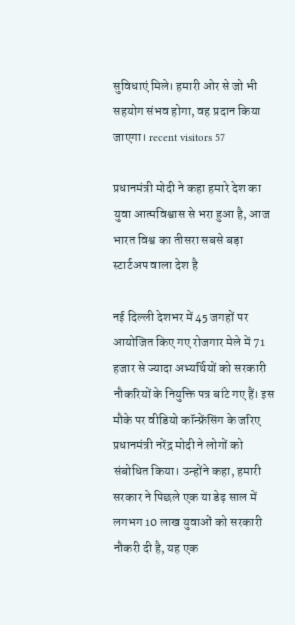सुविधाएं मिले। हमारी ओर से जो भी सहयोग संभव होगा, वह प्रदान किया जाएगा। recent visitors 57

प्रधानमंत्री मोदी ने कहा हमारे देश का युवा आत्मविश्वास से भरा हुआ है, आज भारत विश्व का तीसरा सबसे बड़ा स्टार्टअप वाला देश है

नई दिल्ली देशभर में 45 जगहों पर आयोजित किए गए रोजगार मेले में 71 हजार से ज्यादा अभ्यर्थियों को सरकारी नौकरियों के नियुक्ति पत्र बांटे गए हैं। इस मौके पर वीडियो कॉन्फ्रेंसिंग के जरिए प्रधानमंत्री नरेंद्र मोदी ने लोगों को संबोधित किया। उन्होंने कहा, हमारी सरकार ने पिछले एक या डेढ़ साल में लगभग 10 लाख युवाओं को सरकारी नौकरी दी है, यह एक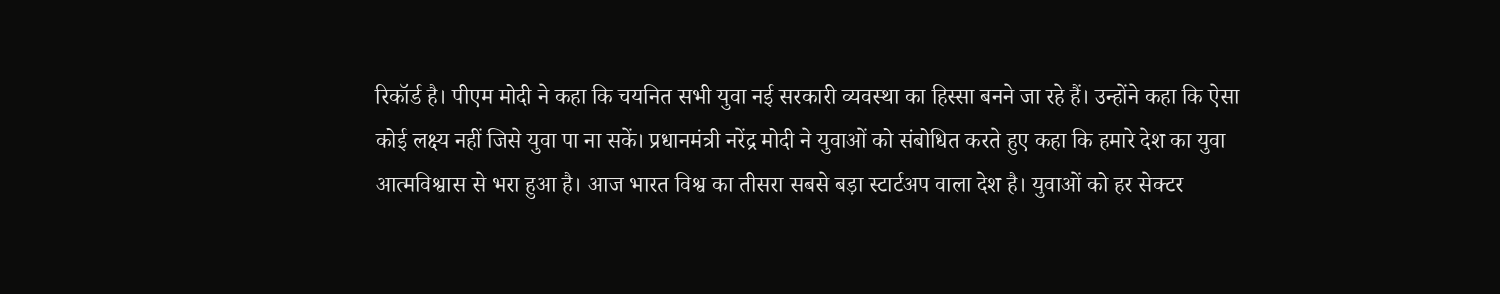रिकॉर्ड है। पीएम मोदी ने कहा कि चयनित सभी युवा नई सरकारी व्यवस्था का हिस्सा बनने जा रहे हैं। उन्होंने कहा कि ऐसा कोई लक्ष्य नहीं जिसे युवा पा ना सकें। प्रधानमंत्री नरेंद्र मोदी ने युवाओं को संबोधित करते हुए कहा कि हमारे देश का युवा आत्मविश्वास से भरा हुआ है। आज भारत विश्व का तीसरा सबसे बड़ा स्टार्टअप वाला देश है। युवाओं को हर सेक्टर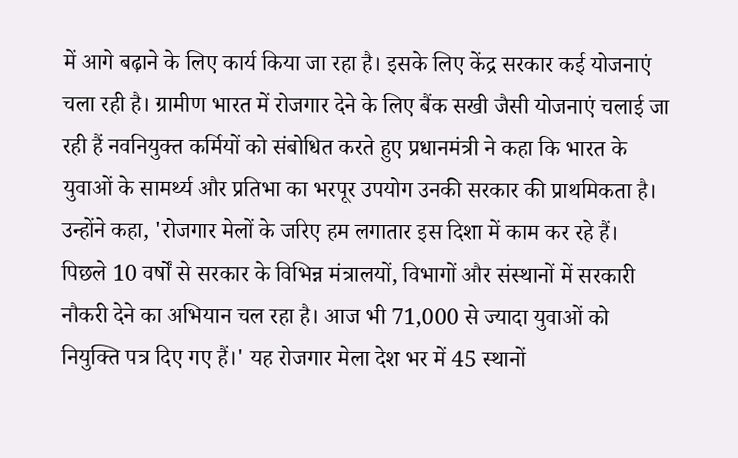में आगे बढ़ाने के लिए कार्य किया जा रहा है। इसके लिए केंद्र सरकार कई योजनाएं चला रही है। ग्रामीण भारत में रोजगार देने के लिए बैंक सखी जैसी योजनाएं चलाई जा रही हैं नवनियुक्त कर्मियों को संबोधित करते हुए प्रधानमंत्री ने कहा कि भारत के युवाओं के सामर्थ्य और प्रतिभा का भरपूर उपयोग उनकी सरकार की प्राथमिकता है। उन्होंने कहा, 'रोजगार मेलों के जरिए हम लगातार इस दिशा में काम कर रहे हैं। पिछले 10 वर्षों से सरकार के विभिन्न मंत्रालयों, विभागों और संस्थानों में सरकारी नौकरी देने का अभियान चल रहा है। आज भी 71,000 से ज्यादा युवाओं को नियुक्ति पत्र दिए गए हैं।' यह रोजगार मेला देश भर में 45 स्थानों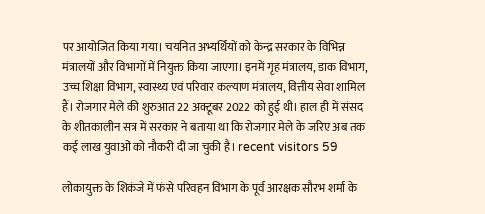पर आयोजित किया गया। चयनित अभ्यर्थियों को केन्द्र सरकार के विभिन्न मंत्रालयों और विभागों में नियुक्त किया जाएगा। इनमें गृह मंत्रालय, डाक विभाग, उच्च शिक्षा विभाग, स्वास्थ्य एवं परिवार कल्याण मंत्रालय, वित्तीय सेवा शामिल हैं। रोजगार मेले की शुरुआत 22 अक्टूबर 2022 को हुई थी। हाल ही में संसद के शीतकालीन सत्र में सरकार ने बताया था कि रोजगार मेले के जरिए अब तक कई लाख युवाओं को नौकरी दी जा चुकी है। recent visitors 59

लोकायुक्त के शिकंजे में फंसे परिवहन विभाग के पूर्व आरक्षक सौरभ शर्मा के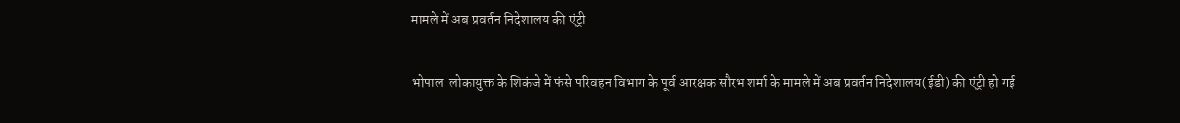मामले में अब प्रवर्तन निदेशालय की एंट्री

भोपाल  लोकायुक्त के शिकंजे में फंसे परिवहन विभाग के पूर्व आरक्षक सौरभ शर्मा के मामले में अब प्रवर्तन निदेशालय(ईडी) की एंट्री हो गई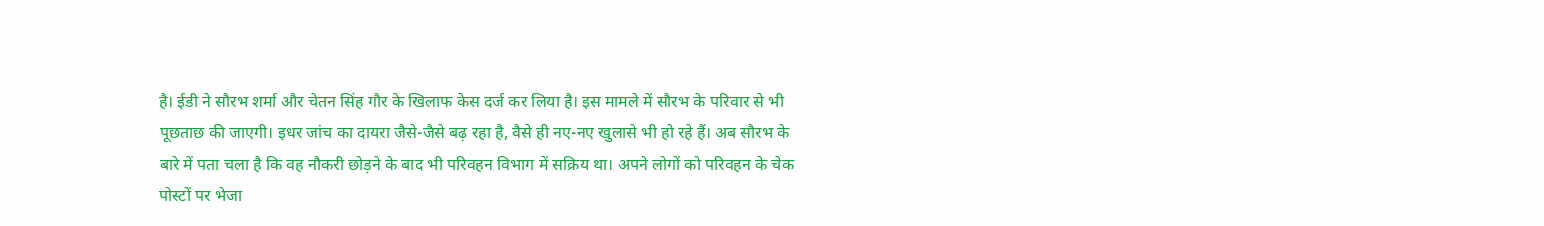है। ईडी ने सौरभ शर्मा और चेतन सिंह गौर के खिलाफ केस दर्ज कर लिया है। इस मामले में सौरभ के परिवार से भी पूछताछ की जाएगी। इधर जांच का दायरा जैसे-जैसे बढ़ रहा है, वैसे ही नए-नए खुलासे भी हो रहे हैं। अब सौरभ के बारे में पता चला है कि वह नौकरी छोड़ने के बाद भी परिवहन विभाग में सक्रिय था। अपने लोगों को परिवहन के चेक पोस्टों पर भेजा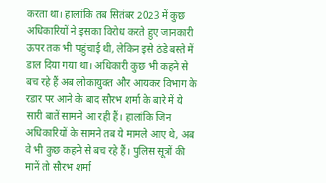करता था। हालांकि तब सितंबर 2023 में कुछ अधिकारियों ने इसका विरोध करते हुए जानकारी ऊपर तक भी पहुंचाई थी, लेकिन इसे ठंडे बस्ते में डाल दिया गया था। अधिकारी कुछ भी कहने से बच रहे हैं अब लोकायुक्त और आयकर विभाग के रडार पर आने के बाद सौरभ शर्मा के बारे में ये सारी बातें सामने आ रही हैं। हालांकि जिन अधिकारियों के सामने तब ये मामले आए थे, अब वे भी कुछ कहने से बच रहे हैं। पुलिस सूत्रों की मानें तो सौरभ शर्मा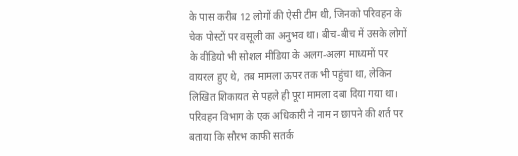के पास करीब 12 लोगों की ऐसी टीम थी, जिनको परिवहन के चेक पोस्टों पर वसूली का अनुभव था। बीच-बीच में उसके लोगों के वीडियो भी सोशल मीडिया के अलग-अलग माध्यमों पर वायरल हुए थे, तब मामला ऊपर तक भी पहुंचा था, लेकिन लिखित शिकायत से पहले ही पूरा मामला दबा दिया गया था। परिवहन विभाग के एक अधिकारी ने नाम न छापने की शर्त पर बताया कि सौरभ काफी सतर्क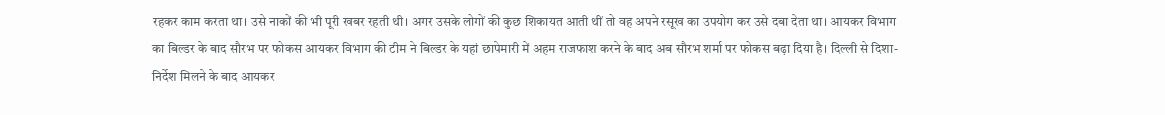रहकर काम करता था। उसे नाकों की भी पूरी खबर रहती थी। अगर उसके लोगों की कुछ शिकायत आती थीं तो वह अपने रसूख का उपयोग कर उसे दबा देता था। आयकर विभाग का बिल्डर के बाद सौरभ पर फोकस आयकर विभाग की टीम ने बिल्डर के यहां छापेमारी में अहम राजफाश करने के बाद अब सौरभ शर्मा पर फोकस बढ़ा दिया है। दिल्ली से दिशा-निर्देश मिलने के बाद आयकर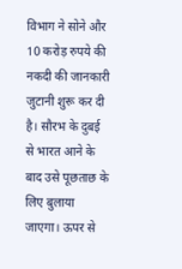विभाग ने सोने और 10 करोड़ रुपये की नकदी की जानकारी जुटानी शुरू कर दी है। सौरभ के दुबई से भारत आने के बाद उसे पूछताछ के लिए बुलाया जाएगा। ऊपर से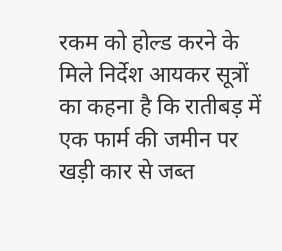रकम को होल्ड करने के मिले निर्देश आयकर सूत्रों का कहना है कि रातीबड़ में एक फार्म की जमीन पर खड़ी कार से जब्त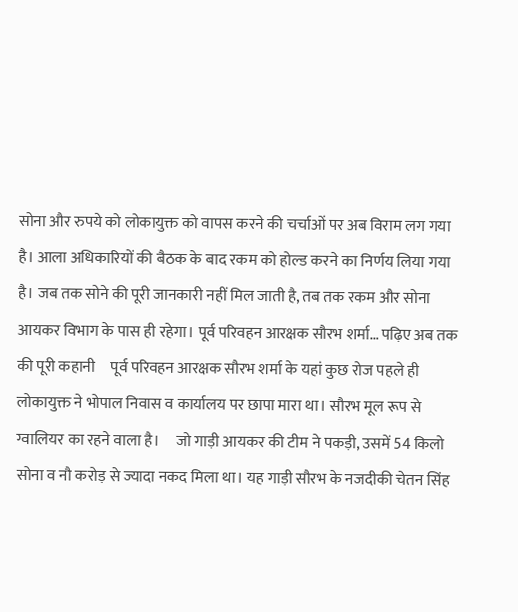सोना और रुपये को लोकायुक्त को वापस करने की चर्चाओं पर अब विराम लग गया है। आला अधिकारियों की बैठक के बाद रकम को होल्ड करने का निर्णय लिया गया है। जब तक सोने की पूरी जानकारी नहीं मिल जाती है, तब तक रकम और सोना आयकर विभाग के पास ही रहेगा। पूर्व परिवहन आरक्षक सौरभ शर्मा… पढ़िए अब तक की पूरी कहानी     पूर्व परिवहन आरक्षक सौरभ शर्मा के यहां कुछ रोज पहले ही लोकायुक्त ने भोपाल निवास व कार्यालय पर छापा मारा था। सौरभ मूल रूप से ग्वालियर का रहने वाला है।     जो गाड़ी आयकर की टीम ने पकड़ी, उसमें 54 किलो सोना व नौ करोड़ से ज्यादा नकद मिला था। यह गाड़ी सौरभ के नजदीकी चेतन सिंह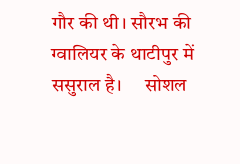गौर की थी। सौरभ की ग्वालियर के थाटीपुर में ससुराल है।     सोशल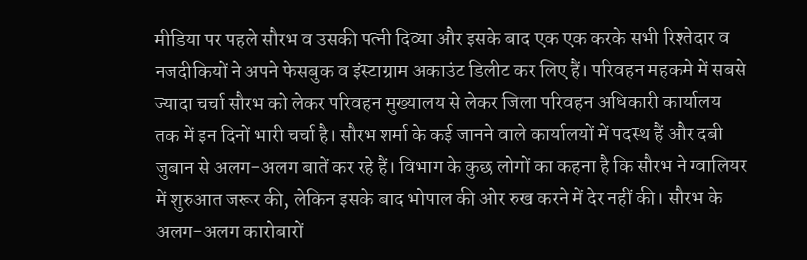मीडिया पर पहले सौरभ व उसकी पत्नी दिव्या और इसके बाद एक एक करके सभी रिश्तेदार व नजदीकियों ने अपने फेसबुक व इंस्टाग्राम अकाउंट डिलीट कर लिए हैं। परिवहन महकमे में सबसे ज्यादा चर्चा सौरभ को लेकर परिवहन मुख्यालय से लेकर जिला परिवहन अधिकारी कार्यालय तक में इन दिनों भारी चर्चा है। सौरभ शर्मा के कई जानने वाले कार्यालयों में पदस्थ हैं और दबी जुबान से अलग-अलग बातें कर रहे हैं। विभाग के कुछ लोगों का कहना है कि सौरभ ने ग्वालियर में शुरुआत जरूर की, लेकिन इसके बाद भोपाल की ओर रुख करने में देर नहीं की। सौरभ के अलग-अलग कारोबारों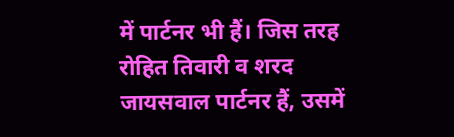में पार्टनर भी हैं। जिस तरह रोहित तिवारी व शरद जायसवाल पार्टनर हैं, उसमें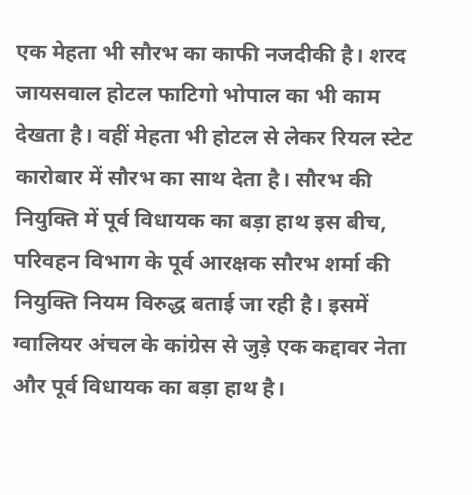एक मेहता भी सौरभ का काफी नजदीकी है। शरद जायसवाल होटल फाटिगो भोपाल का भी काम देखता है। वहीं मेहता भी होटल से लेकर रियल स्टेट कारोबार में सौरभ का साथ देता है। सौरभ की नियुक्ति में पूर्व विधायक का बड़ा हाथ इस बीच, परिवहन विभाग के पूर्व आरक्षक सौरभ शर्मा की नियुक्ति नियम विरुद्ध बताई जा रही है। इसमें ग्वालियर अंचल के कांग्रेस से जुड़े एक कद्दावर नेता और पूर्व विधायक का बड़ा हाथ है।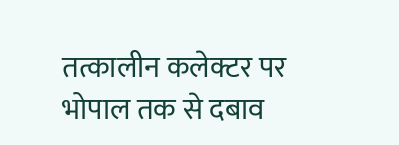तत्कालीन कलेक्टर पर भोपाल तक से दबाव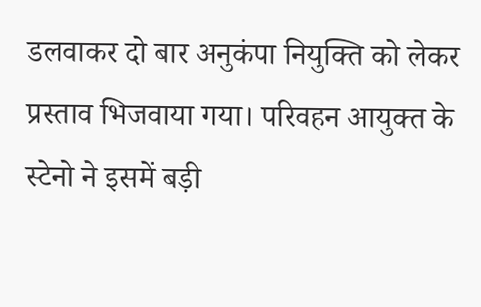डलवाकर दो बार अनुकंपा नियुक्ति को लेकर प्रस्ताव भिजवाया गया। परिवहन आयुक्त के स्टेनो ने इसमें बड़ी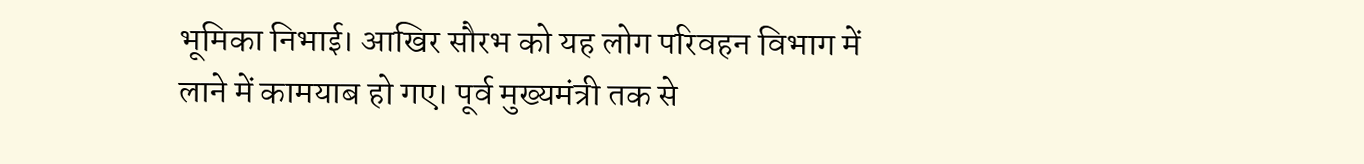भूमिका निभाई। आखिर सौरभ को यह लोग परिवहन विभाग में लाने में कामयाब हो गए। पूर्व मुख्यमंत्री तक से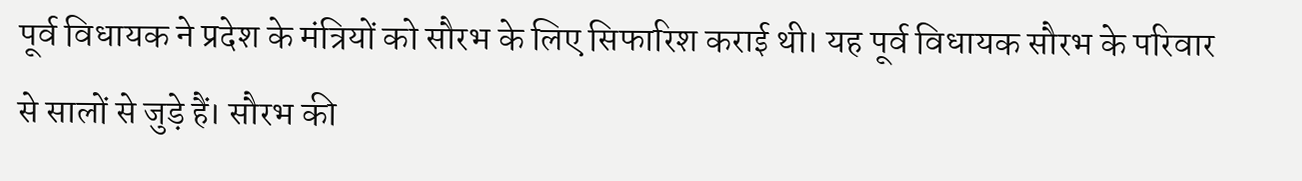पूर्व विधायक ने प्रदेश के मंत्रियों को सौरभ के लिए सिफारिश कराई थी। यह पूर्व विधायक सौरभ के परिवार से सालों से जुड़े हैं। सौरभ की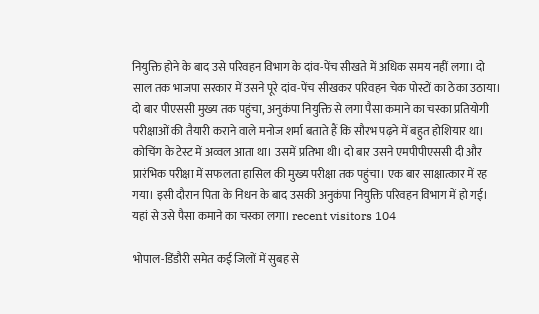नियुक्ति होने के बाद उसे परिवहन विभाग के दांव-पेंच सीखते में अधिक समय नहीं लगा। दो साल तक भाजपा सरकार में उसने पूरे दांव-पेंच सीखकर परिवहन चेक पोस्टों का ठेका उठाया। दो बार पीएससी मुख्य तक पहुंचा, अनुकंपा नियुक्ति से लगा पैसा कमाने का चस्का प्रतियोगी परीक्षाओं की तैयारी कराने वाले मनोज शर्मा बताते हैं कि सौरभ पढ़ने में बहुत होशियार था। कोचिंग के टेस्ट में अव्वल आता था। उसमें प्रतिभा थी। दो बार उसने एमपीपीएससी दी और प्रारंभिक परीक्षा में सफलता हासिल की मुख्य परीक्षा तक पहुंचा। एक बार साक्षात्कार में रह गया। इसी दौरान पिता के निधन के बाद उसकी अनुकंपा नियुक्ति परिवहन विभाग में हो गई। यहां से उसे पैसा कमाने का चस्का लगा। recent visitors 104

भोपाल-डिंडौरी समेत कई जिलों में सुबह से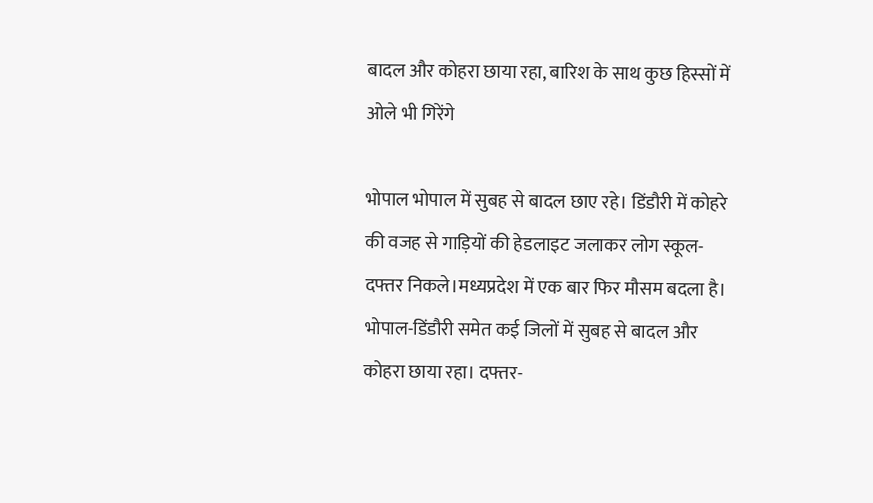बादल और कोहरा छाया रहा, बारिश के साथ कुछ हिस्सों में ओले भी गिरेंगे

भोपाल भोपाल में सुबह से बादल छाए रहे। डिंडौरी में कोहरे की वजह से गाड़ियों की हेडलाइट जलाकर लोग स्कूल-दफ्तर निकले।मध्यप्रदेश में एक बार फिर मौसम बदला है। भोपाल-डिंडौरी समेत कई जिलों में सुबह से बादल और कोहरा छाया रहा। दफ्तर-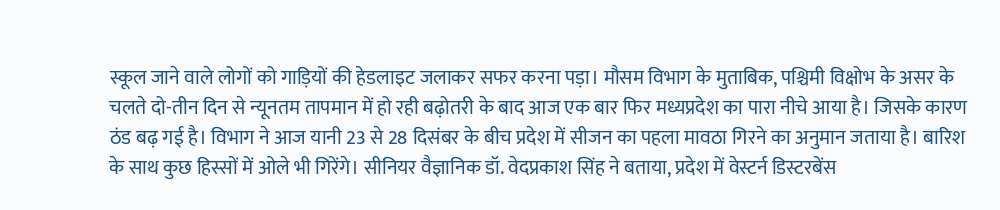स्कूल जाने वाले लोगों को गाड़ियों की हेडलाइट जलाकर सफर करना पड़ा। मौसम विभाग के मुताबिक, पश्चिमी विक्षोभ के असर के चलते दो-तीन दिन से न्यूनतम तापमान में हो रही बढ़ोतरी के बाद आज एक बार फिर मध्यप्रदेश का पारा नीचे आया है। जिसके कारण ठंड बढ़ गई है। विभाग ने आज यानी 23 से 28 दिसंबर के बीच प्रदेश में सीजन का पहला मावठा गिरने का अनुमान जताया है। बारिश के साथ कुछ हिस्सों में ओले भी गिरेंगे। सीनियर वैज्ञानिक डॉ. वेदप्रकाश सिंह ने बताया, प्रदेश में वेस्टर्न डिस्टरबेंस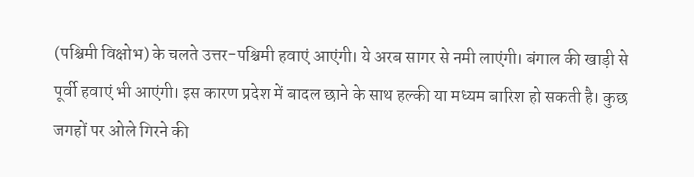(पश्चिमी विक्षोभ) के चलते उत्तर-पश्चिमी हवाएं आएंगी। ये अरब सागर से नमी लाएंगी। बंगाल की खाड़ी से पूर्वी हवाएं भी आएंगी। इस कारण प्रदेश में बादल छाने के साथ हल्की या मध्यम बारिश हो सकती है। कुछ जगहों पर ओले गिरने की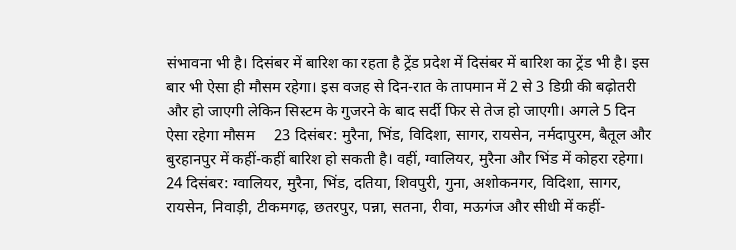संभावना भी है। दिसंबर में बारिश का रहता है ट्रेंड प्रदेश में दिसंबर में बारिश का ट्रेंड भी है। इस बार भी ऐसा ही मौसम रहेगा। इस वजह से दिन-रात के तापमान में 2 से 3 डिग्री की बढ़ोतरी और हो जाएगी लेकिन सिस्टम के गुजरने के बाद सर्दी फिर से तेज हो जाएगी। अगले 5 दिन ऐसा रहेगा मौसम     23 दिसंबर: मुरैना, भिंड, विदिशा, सागर, रायसेन, नर्मदापुरम, बैतूल और बुरहानपुर में कहीं-कहीं बारिश हो सकती है। वहीं, ग्वालियर, मुरैना और भिंड में कोहरा रहेगा।     24 दिसंबर: ग्वालियर, मुरैना, भिंड, दतिया, शिवपुरी, गुना, अशोकनगर, विदिशा, सागर, रायसेन, निवाड़ी, टीकमगढ़, छतरपुर, पन्ना, सतना, रीवा, मऊगंज और सीधी में कहीं-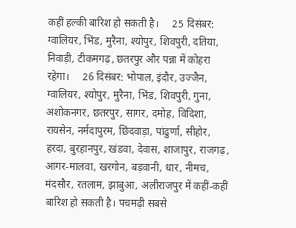कहीं हल्की बारिश हो सकती है।     25 दिसंबर: ग्वालियर, भिंड, मुरैना, श्योपुर, शिवपुरी, दतिया, निवाड़ी, टीकमगढ़, छतरपुर और पन्ना में कोहरा रहेगा।     26 दिसंबर: भोपाल, इंदौर, उज्जैन, ग्वालियर, श्योपुर, मुरैना, भिंड, शिवपुरी, गुना, अशोकनगर, छतरपुर, सागर, दमोह, विदिशा, रायसेन, नर्मदापुरम, छिंदवाड़ा, पांढुर्णा, सीहोर, हरदा, बुरहानपुर, खंडवा, देवास, शाजापुर, राजगढ़, आगर-मालवा, खरगोन, बड़वानी, धार, नीमच, मंदसौर, रतलाम, झाबुआ, अलीराजपुर में कहीं-कहीं बारिश हो सकती है। पचमढ़ी सबसे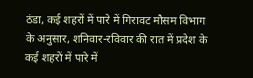ठंडा, कई शहरों में पारे में गिरावट मौसम विभाग के अनुसार, शनिवार-रविवार की रात में प्रदेश के कई शहरों में पारे में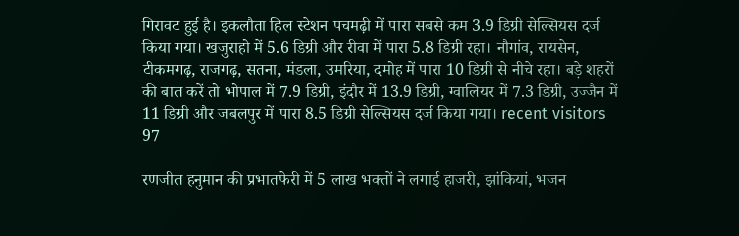गिरावट हुई है। इकलौता हिल स्टेशन पचमढ़ी में पारा सबसे कम 3.9 डिग्री सेल्सियस दर्ज किया गया। खजुराहो में 5.6 डिग्री और रीवा में पारा 5.8 डिग्री रहा। नौगांव, रायसेन, टीकमगढ़, राजगढ़, सतना, मंडला, उमरिया, दमोह में पारा 10 डिग्री से नीचे रहा। बड़े शहरों की बात करें तो भोपाल में 7.9 डिग्री, इंदौर में 13.9 डिग्री, ग्वालियर में 7.3 डिग्री, उज्जैन में 11 डिग्री और जबलपुर में पारा 8.5 डिग्री सेल्सियस दर्ज किया गया। recent visitors 97

रणजीत हनुमान की प्रभातफेरी में 5 लाख भक्तों ने लगाई हाजरी, झांकियां, भजन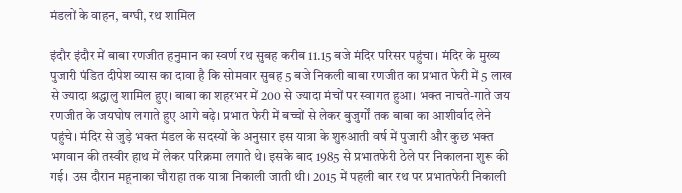मंडलों के वाहन, बग्घी, रथ शामिल

इंदौर इंदौर में बाबा रणजीत हनुमान का स्वर्ण रथ सुबह करीब 11.15 बजे मंदिर परिसर पहुंचा। मंदिर के मुख्य पुजारी पंडित दीपेश व्यास का दावा है कि सोमवार सुबह 5 बजे निकली बाबा रणजीत का प्रभात फेरी में 5 लाख से ज्यादा श्रद्धालु शामिल हुए। बाबा का शहरभर में 200 से ज्यादा मंचों पर स्वागत हुआ। भक्त नाचते-गाते जय रणजीत के जयघोष लगाते हुए आगे बढ़े। प्रभात फेरी में बच्चों से लेकर बुजुर्गों तक बाबा का आशीर्वाद लेने पहुंचे। मंदिर से जुड़े भक्त मंडल के सदस्यों के अनुसार इस यात्रा के शुरुआती वर्ष में पुजारी और कुछ भक्त भगवान की तस्वीर हाथ में लेकर परिक्रमा लगाते थे। इसके बाद 1985 से प्रभातफेरी ठेले पर निकालना शुरू की गई। उस दौरान महूनाका चौराहा तक यात्रा निकाली जाती थी। 2015 में पहली बार रथ पर प्रभातफेरी निकाली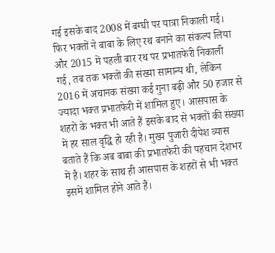गई इसके बाद 2008 में बग्घी पर यात्रा निकाली गई। फिर भक्तों ने बाबा के लिए रथ बनाने का संकल्प लिया और 2015 में पहली बार रथ पर प्रभातफेरी निकाली गई, तब तक भक्तों की संख्या सामान्य थी, लेकिन 2016 में अचानक संख्या कई गुना बढ़ी और 50 हजार से ज्यादा भक्त प्रभातफेरी में शामिल हुए। आसपास के शहरों के भक्त भी आते हैं इसके बाद से भक्तों की संख्या में हर साल वृद्धि हो रही है। मुख्य पुजारी दीपेश व्यास बताते हैं कि अब बाबा की प्रभातफेरी की पहचान देशभर में है। शहर के साथ ही आसपास के शहरों से भी भक्त इसमें शामिल होने आते हैं।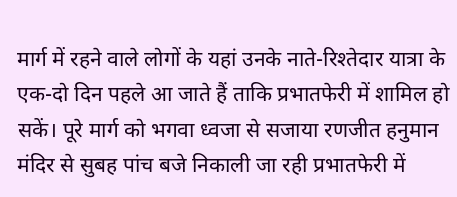मार्ग में रहने वाले लोगों के यहां उनके नाते-रिश्तेदार यात्रा के एक-दो दिन पहले आ जाते हैं ताकि प्रभातफेरी में शामिल हो सकें। पूरे मार्ग को भगवा ध्वजा से सजाया रणजीत हनुमान मंदिर से सुबह पांच बजे निकाली जा रही प्रभातफेरी में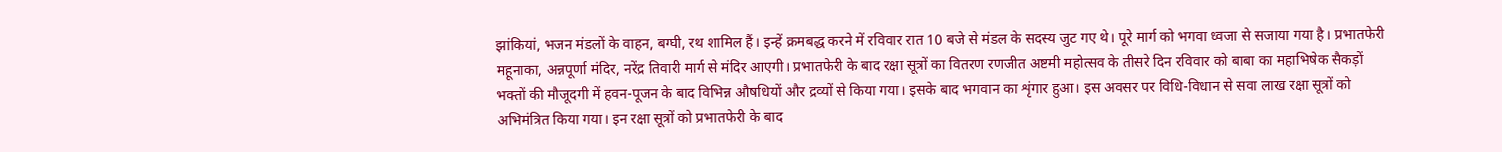झांकियां, भजन मंडलों के वाहन, बग्घी, रथ शामिल हैं। इन्हें क्रमबद्ध करने में रविवार रात 10 बजे से मंडल के सदस्य जुट गए थे। पूरे मार्ग को भगवा ध्वजा से सजाया गया है। प्रभातफेरी महूनाका, अन्नपूर्णा मंदिर, नरेंद्र तिवारी मार्ग से मंदिर आएगी। प्रभातफेरी के बाद रक्षा सूत्रों का वितरण रणजीत अष्टमी महोत्सव के तीसरे दिन रविवार को बाबा का महाभिषेक सैकड़ों भक्तों की मौजूदगी में हवन-पूजन के बाद विभिन्न औषधियों और द्रव्यों से किया गया। इसके बाद भगवान का शृंगार हुआ। इस अवसर पर विधि-विधान से सवा लाख रक्षा सूत्रों को अभिमंत्रित किया गया। इन रक्षा सूत्रों को प्रभातफेरी के बाद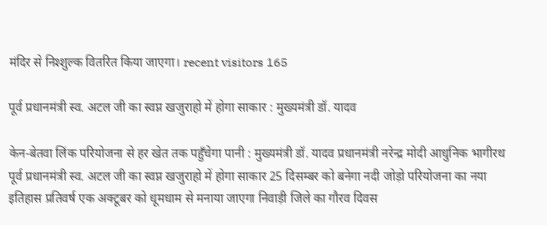मंदिर से निश्शुल्क वितरित किया जाएगा। recent visitors 165

पूर्व प्रधानमंत्री स्व. अटल जी का स्वप्न खजुराहो में होगा साकार : मुख्यमंत्री डॉ. यादव

केन-बेतवा लिंक परियोजना से हर खेत तक पहुँचेगा पानी : मुख्यमंत्री डॉ. यादव प्रधानमंत्री नरेन्द्र मोदी आधुनिक भागीरथ पूर्व प्रधानमंत्री स्व. अटल जी का स्वप्न खजुराहो में होगा साकार 25 दिसम्बर को बनेगा नदी जोड़ो परियोजना का नया इतिहास प्रतिवर्ष एक अक्टूबर को धूमधाम से मनाया जाएगा निवाड़ी जिले का गौरव दिवस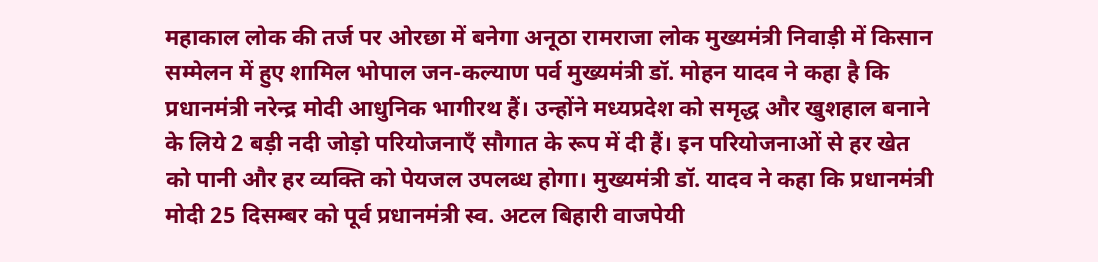महाकाल लोक की तर्ज पर ओरछा में बनेगा अनूठा रामराजा लोक मुख्यमंत्री निवाड़ी में किसान सम्मेलन में हुए शामिल भोपाल जन-कल्याण पर्व मुख्यमंत्री डॉ. मोहन यादव ने कहा है कि प्रधानमंत्री नरेन्द्र मोदी आधुनिक भागीरथ हैं। उन्होंने मध्यप्रदेश को समृद्ध और खुशहाल बनाने के लिये 2 बड़ी नदी जोड़ो परियोजनाएँ सौगात के रूप में दी हैं। इन परियोजनाओं से हर खेत को पानी और हर व्यक्ति को पेयजल उपलब्ध होगा। मुख्यमंत्री डॉ. यादव ने कहा कि प्रधानमंत्री मोदी 25 दिसम्बर को पूर्व प्रधानमंत्री स्व. अटल बिहारी वाजपेयी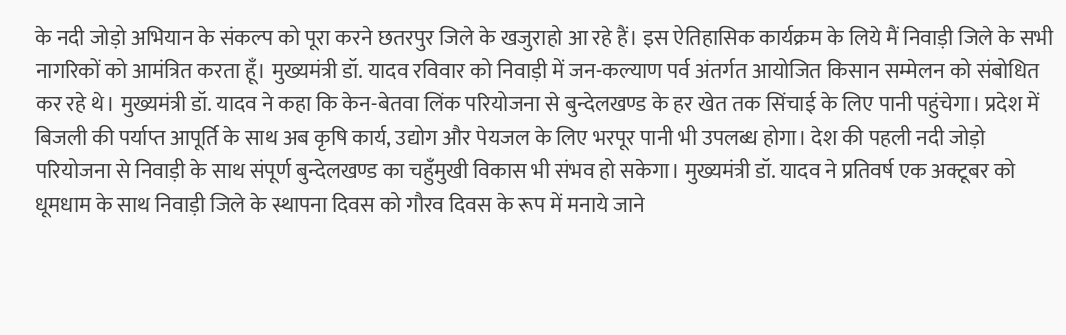के नदी जोड़ो अभियान के संकल्प को पूरा करने छतरपुर जिले के खजुराहो आ रहे हैं। इस ऐतिहासिक कार्यक्रम के लिये मैं निवाड़ी जिले के सभी नागरिकों को आमंत्रित करता हूँ। मुख्यमंत्री डॉ. यादव रविवार को निवाड़ी में जन-कल्याण पर्व अंतर्गत आयोजित किसान सम्मेलन को संबोधित कर रहे थे। मुख्यमंत्री डॉ. यादव ने कहा कि केन-बेतवा लिंक परियोजना से बुन्देलखण्ड के हर खेत तक सिंचाई के लिए पानी पहुंचेगा। प्रदेश में बिजली की पर्याप्त आपूर्ति के साथ अब कृषि कार्य, उद्योग और पेयजल के लिए भरपूर पानी भी उपलब्ध होगा। देश की पहली नदी जोड़ो परियोजना से निवाड़ी के साथ संपूर्ण बुन्देलखण्ड का चहुँमुखी विकास भी संभव हो सकेगा। मुख्यमंत्री डॉ. यादव ने प्रतिवर्ष एक अक्टूबर को धूमधाम के साथ निवाड़ी जिले के स्थापना दिवस को गौरव दिवस के रूप में मनाये जाने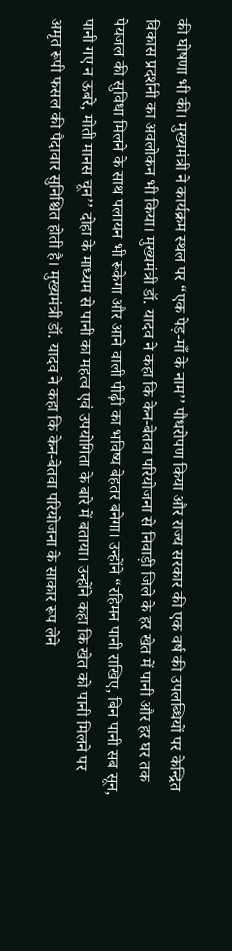की घोषणा भी की। मुख्यमंत्री ने कार्यक्रम स्थल पर “एक पेड़-माँ के नाम’’ पौधरोपण किया और राज्य सरकार की एक वर्ष की उपलब्धियों पर केन्द्रित विकास प्रदर्शनी का अवलोकन भी किया। मुख्यमंत्री डॉ. यादव ने कहा कि केन-बेतवा परियोजना से निवाड़ी जिले के हर खेत में पानी और हर घर तक पेयजल की सुविधा मिलने के साथ पलायन भी रूकेगा और आने वाली पीढ़ी का भविष्य बेहतर बनेगा। उन्होंने “रहिमन पानी राखिए, बिन पानी सब सून, पानी गए न ऊबरे, मोती मानस चून’’ दोहा के माध्यम से पानी का महत्व एवं उपयोगिता के बारे में बताया। उन्होंने कहा कि खेत को पानी मिलने पर अमृत रूपी फसल की पैदावार सुनिश्चित होती है। मुख्यमंत्री डॉ. यादव ने कहा कि केन-बेतवा परियोजना के साकार रूप लेने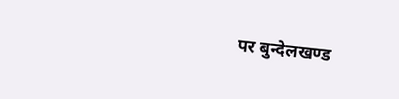पर बुन्देलखण्ड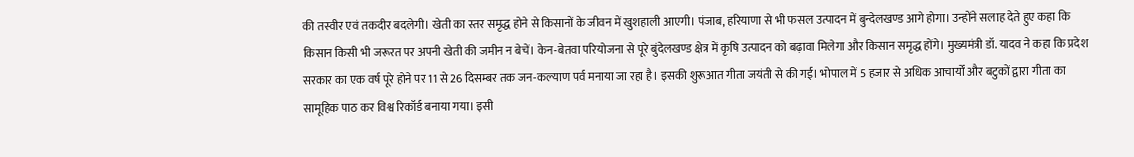की तस्वीर एवं तकदीर बदलेगी। खेती का स्तर समृद्ध होने से किसानों के जीवन में खुशहाली आएगी। पंजाब, हरियाणा से भी फसल उत्पादन में बुन्देलखण्ड आगे होगा। उन्होंने सलाह देते हुए कहा कि किसान किसी भी जरूरत पर अपनी खेती की जमीन न बेचें। केन-बेतवा परियोजना से पूरे बुंदेलखण्ड क्षेत्र में कृषि उत्पादन को बढ़ावा मिलेगा और किसान समृद्ध होंगे। मुख्यमंत्री डॉ. यादव ने कहा कि प्रदेश सरकार का एक वर्ष पूरे होने पर 11 से 26 दिसम्बर तक जन-कल्याण पर्व मनाया जा रहा है। इसकी शुरूआत गीता जयंती से की गई। भोपाल में 5 हजार से अधिक आचार्यों और बटुकों द्वारा गीता का सामूहिक पाठ कर विश्व रिकॉर्ड बनाया गया। इसी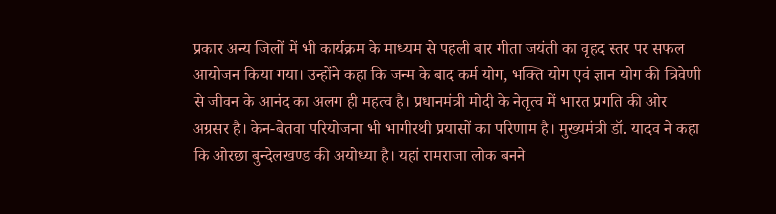प्रकार अन्य जिलों में भी कार्यक्रम के माध्यम से पहली बार गीता जयंती का वृहद स्तर पर सफल आयोजन किया गया। उन्होंने कहा कि जन्म के बाद कर्म योग, भक्ति योग एवं ज्ञान योग की त्रिवेणी से जीवन के आनंद का अलग ही महत्व है। प्रधानमंत्री मोदी के नेतृत्व में भारत प्रगति की ओर अग्रसर है। केन-बेतवा परियोजना भी भागीरथी प्रयासों का परिणाम है। मुख्यमंत्री डॉ. यादव ने कहा कि ओरछा बुन्देलखण्ड की अयोध्या है। यहां रामराजा लोक बनने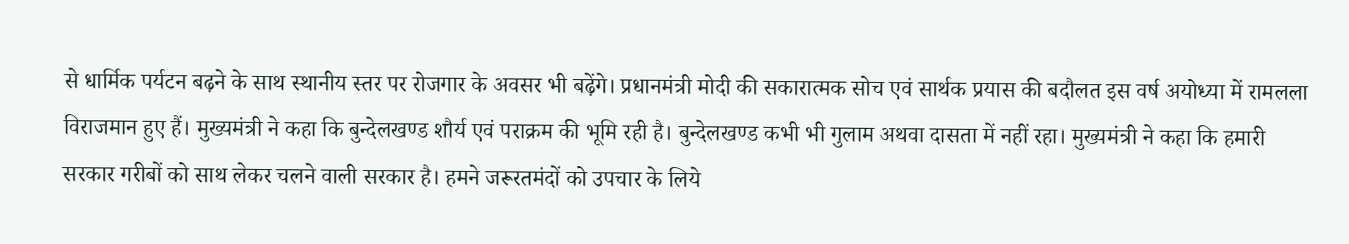से धार्मिक पर्यटन बढ़ने के साथ स्थानीय स्तर पर रोजगार के अवसर भी बढ़ेंगे। प्रधानमंत्री मोदी की सकारात्मक सोच एवं सार्थक प्रयास की बदौलत इस वर्ष अयोध्या में रामलला विराजमान हुए हैं। मुख्यमंत्री ने कहा कि बुन्देलखण्ड शौर्य एवं पराक्रम की भूमि रही है। बुन्देलखण्ड कभी भी गुलाम अथवा दासता में नहीं रहा। मुख्यमंत्री ने कहा कि हमारी सरकार गरीबों को साथ लेकर चलने वाली सरकार है। हमने जरूरतमंदों को उपचार के लिये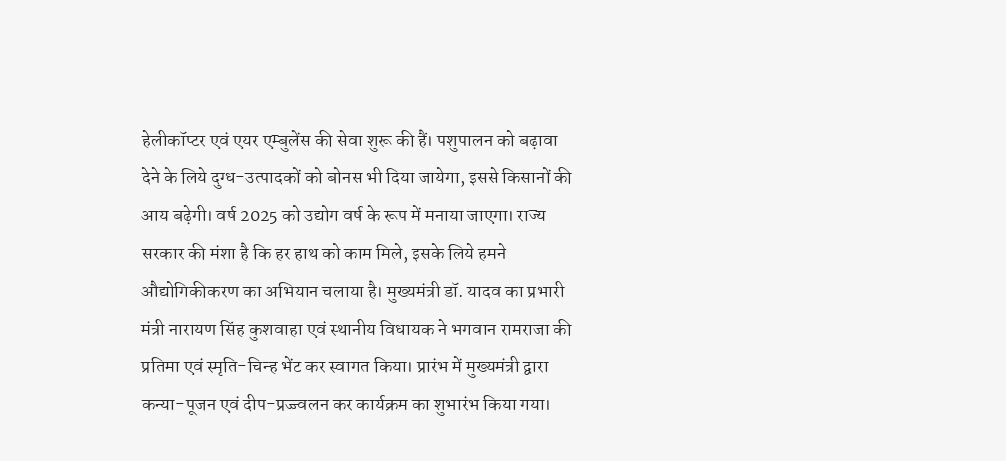हेलीकॉप्टर एवं एयर एम्बुलेंस की सेवा शुरू की हैं। पशुपालन को बढ़ावा देने के लिये दुग्ध-उत्पादकों को बोनस भी दिया जायेगा, इससे किसानों की आय बढ़ेगी। वर्ष 2025 को उद्योग वर्ष के रूप में मनाया जाएगा। राज्य सरकार की मंशा है कि हर हाथ को काम मिले, इसके लिये हमने औद्योगिकीकरण का अभियान चलाया है। मुख्यमंत्री डॉ. यादव का प्रभारी मंत्री नारायण सिंह कुशवाहा एवं स्थानीय विधायक ने भगवान रामराजा की प्रतिमा एवं स्मृति-चिन्ह भेंट कर स्वागत किया। प्रारंभ में मुख्यमंत्री द्वारा कन्या-पूजन एवं दीप-प्रज्ज्वलन कर कार्यक्रम का शुभारंभ किया गया।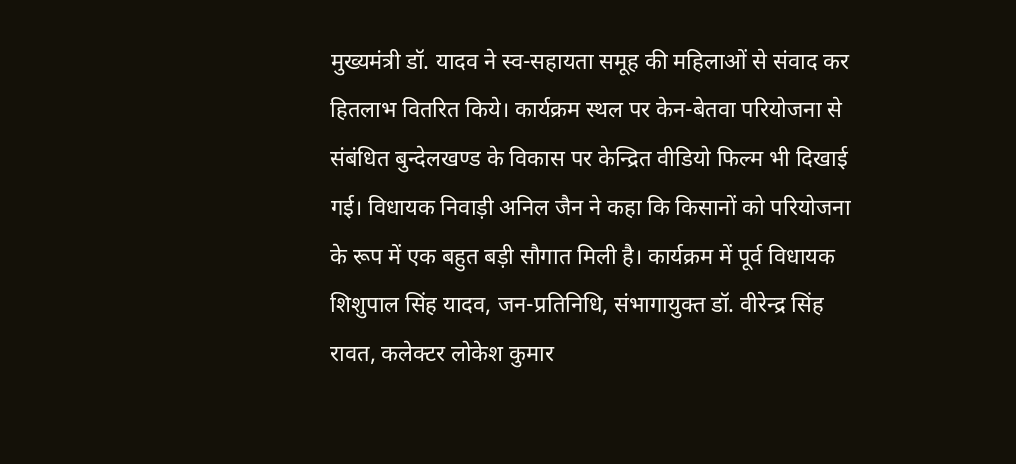मुख्यमंत्री डॉ. यादव ने स्व-सहायता समूह की महिलाओं से संवाद कर हितलाभ वितरित किये। कार्यक्रम स्थल पर केन-बेतवा परियोजना से संबंधित बुन्देलखण्ड के विकास पर केन्द्रित वीडियो फिल्म भी दिखाई गई। विधायक निवाड़ी अनिल जैन ने कहा कि किसानों को परियोजना के रूप में एक बहुत बड़ी सौगात मिली है। कार्यक्रम में पूर्व विधायक शिशुपाल सिंह यादव, जन-प्रतिनिधि, संभागायुक्त डॉ. वीरेन्द्र सिंह रावत, कलेक्टर लोकेश कुमार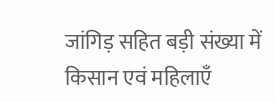जांगिड़ सहित बड़ी संख्या में किसान एवं महिलाएँ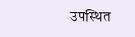उपस्थित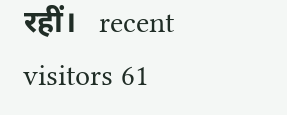रहीं।   recent visitors 61